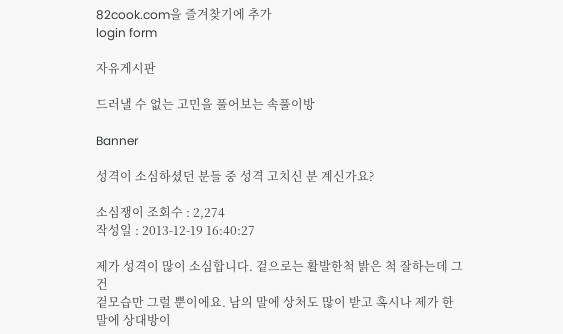82cook.com을 즐겨찾기에 추가
login form

자유게시판

드러낼 수 없는 고민을 풀어보는 속풀이방

Banner

성격이 소심하셨던 분들 중 성격 고치신 분 계신가요?

소심쟁이 조회수 : 2,274
작성일 : 2013-12-19 16:40:27

제가 성격이 많이 소심합니다. 겉으로는 활발한척 밝은 척 잘하는데 그건
겉모습만 그럴 뿐이에요. 남의 말에 상처도 많이 받고 혹시나 제가 한 말에 상대방이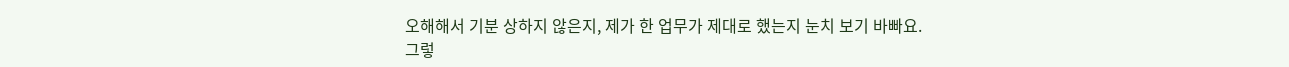오해해서 기분 상하지 않은지, 제가 한 업무가 제대로 했는지 눈치 보기 바빠요.
그렇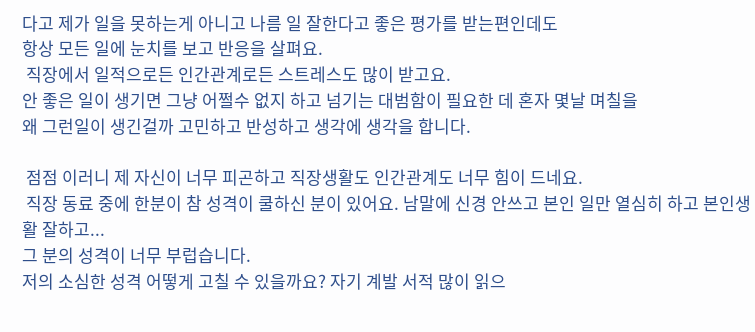다고 제가 일을 못하는게 아니고 나름 일 잘한다고 좋은 평가를 받는편인데도
항상 모든 일에 눈치를 보고 반응을 살펴요.
 직장에서 일적으로든 인간관계로든 스트레스도 많이 받고요.
안 좋은 일이 생기면 그냥 어쩔수 없지 하고 넘기는 대범함이 필요한 데 혼자 몇날 며칠을
왜 그런일이 생긴걸까 고민하고 반성하고 생각에 생각을 합니다.

 점점 이러니 제 자신이 너무 피곤하고 직장생활도 인간관계도 너무 힘이 드네요.
 직장 동료 중에 한분이 참 성격이 쿨하신 분이 있어요. 남말에 신경 안쓰고 본인 일만 열심히 하고 본인생활 잘하고...
그 분의 성격이 너무 부럽습니다.
저의 소심한 성격 어떻게 고칠 수 있을까요? 자기 계발 서적 많이 읽으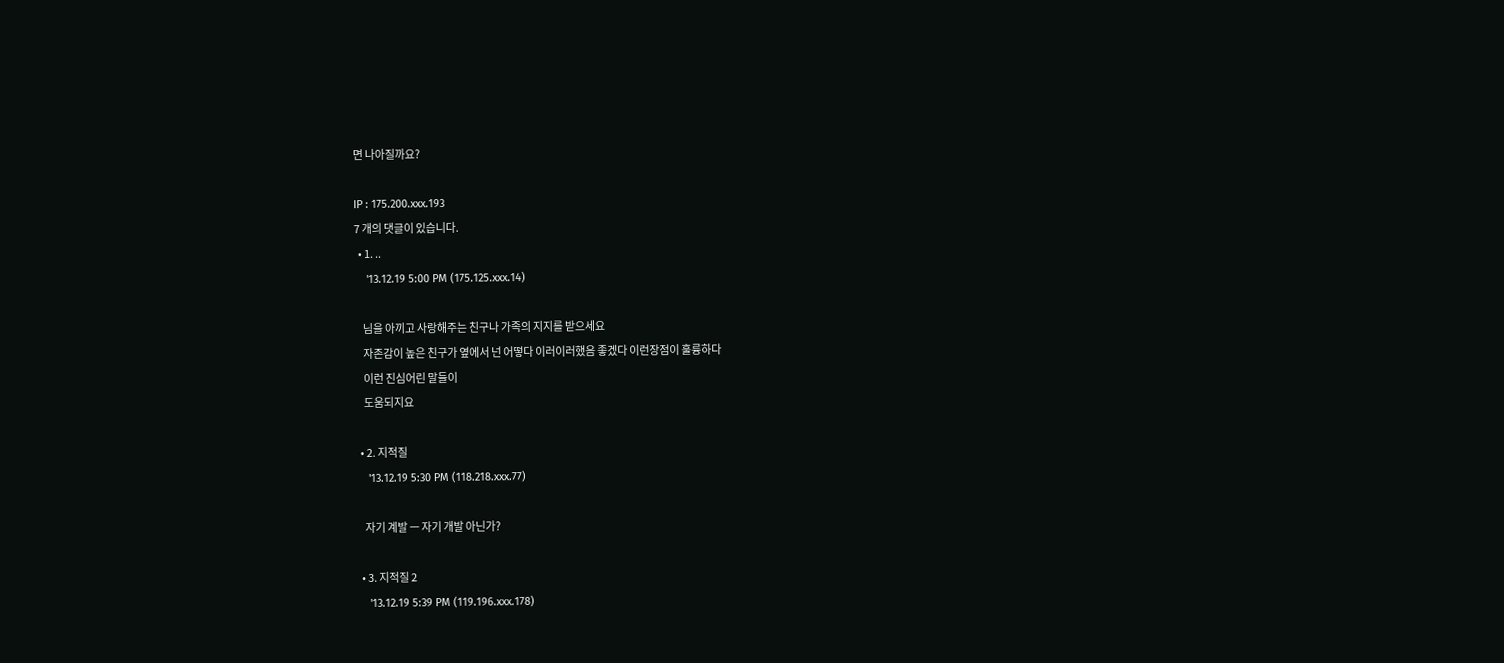면 나아질까요?

IP : 175.200.xxx.193
7 개의 댓글이 있습니다.
  • 1. ..
    '13.12.19 5:00 PM (175.125.xxx.14)

    님을 아끼고 사랑해주는 친구나 가족의 지지를 받으세요
    자존감이 높은 친구가 옆에서 넌 어떻다 이러이러했음 좋겠다 이런장점이 훌륭하다
    이런 진심어린 말들이
    도움되지요

  • 2. 지적질
    '13.12.19 5:30 PM (118.218.xxx.77)

    자기 계발 ㅡ 자기 개발 아닌가?

  • 3. 지적질 2
    '13.12.19 5:39 PM (119.196.xxx.178)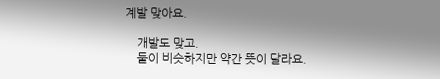계발 맞아요.

    개발도 맞고.
    둘이 비슷하지만 약간 뜻이 달라요.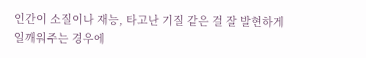인간이 소질이나 재능, 타고난 기질 같은 걸 잘 발현하게 일깨워주는 경우에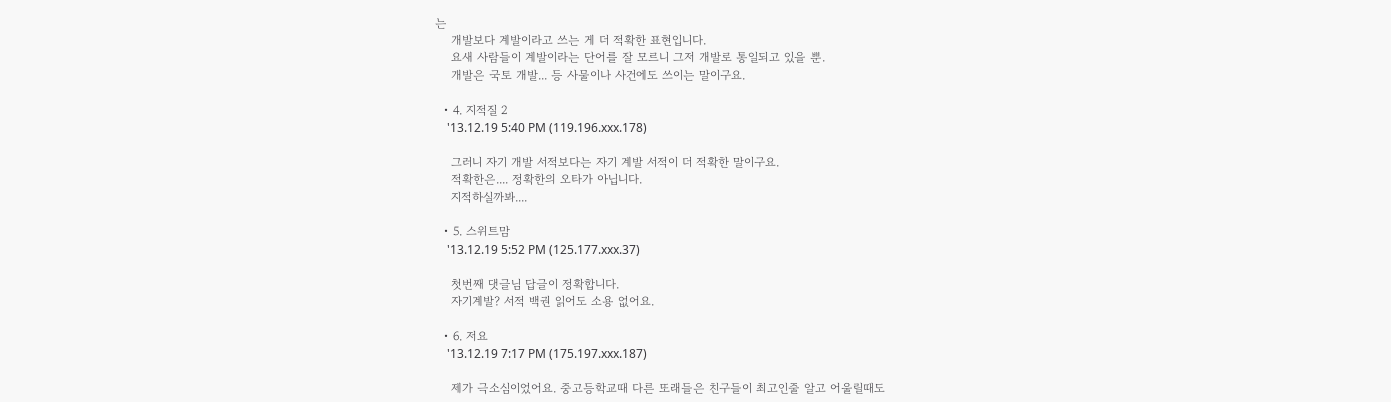는
    개발보다 계발이라고 쓰는 게 더 적확한 표현입니다.
    요새 사람들이 계발이라는 단어를 잘 모르니 그저 개발로 통일되고 있을 뿐.
    개발은 국토 개발... 등 사물이나 사건에도 쓰이는 말이구요.

  • 4. 지적질 2
    '13.12.19 5:40 PM (119.196.xxx.178)

    그러니 자기 개발 서적보다는 자기 계발 서적이 더 적확한 말이구요.
    적확한은.... 정확한의 오타가 아닙니다.
    지적하실까봐....

  • 5. 스위트맘
    '13.12.19 5:52 PM (125.177.xxx.37)

    첫번째 댓글님 답글이 정확합니다.
    자기계발? 서적 백권 읽어도 소용 없어요.

  • 6. 저요
    '13.12.19 7:17 PM (175.197.xxx.187)

    제가 극소심이었어요. 중고등학교때 다른 또래들은 친구들이 최고인줄 알고 어울릴때도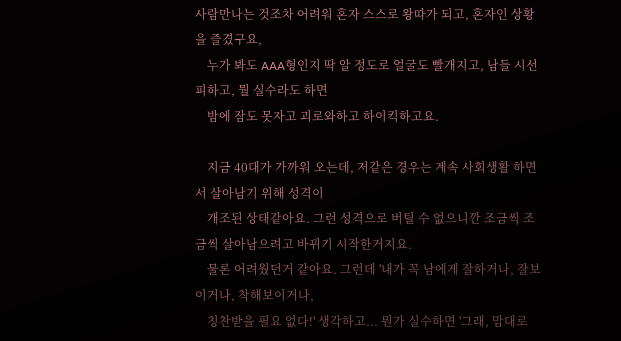사람만나는 것조차 어려워 혼자 스스로 왕따가 되고, 혼자인 상황을 즐겼구요,
    누가 봐도 AAA형인지 딱 알 정도로 얼굴도 빨개지고, 남들 시선 피하고, 뭘 실수라도 하면
    밤에 잠도 못자고 괴로와하고 하이킥하고요.

    지금 40대가 가까워 오는데, 저같은 경우는 계속 사회생활 하면서 살아남기 위해 성격이
    개조된 상태같아요. 그런 성격으로 버틸 수 없으니깐 조금씩 조금씩 살아남으려고 바뀌기 시작한거지요.
    물론 어려웠던거 같아요. 그런데 '내가 꼭 남에게 잘하거나, 잘보이거나, 착해보이거나,
    칭찬받을 필요 없다!' 생각하고... 뭔가 실수하면 '그래, 맘대로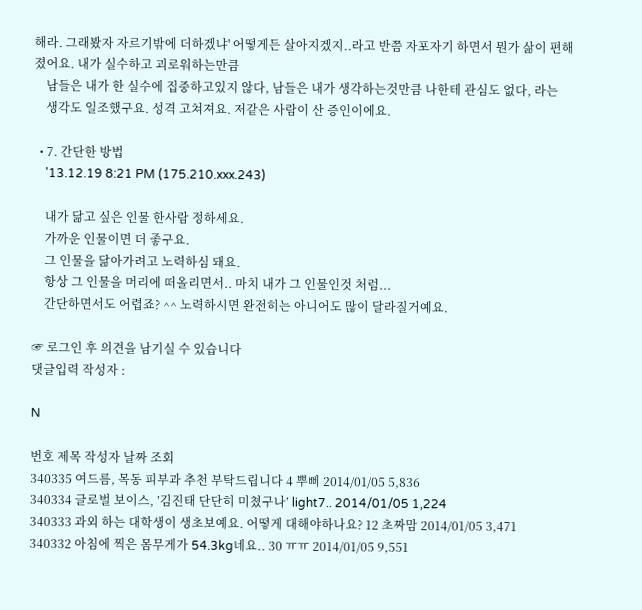해라. 그래봤자 자르기밖에 더하겠냐' 어떻게든 살아지겠지..라고 반쯤 자포자기 하면서 뭔가 삶이 편해졌어요. 내가 실수하고 괴로워하는만큼
    남들은 내가 한 실수에 집중하고있지 않다, 남들은 내가 생각하는것만큼 나한테 관심도 없다, 라는
    생각도 일조했구요. 성격 고쳐져요. 저같은 사람이 산 증인이에요.

  • 7. 간단한 방법
    '13.12.19 8:21 PM (175.210.xxx.243)

    내가 닮고 싶은 인물 한사람 정하세요.
    가까운 인물이면 더 좋구요.
    그 인물을 닮아가려고 노력하심 돼요.
    항상 그 인물을 머리에 떠올리면서.. 마치 내가 그 인물인것 처럼...
    간단하면서도 어렵죠? ^^ 노력하시면 완전히는 아니어도 많이 달라질거예요.

☞ 로그인 후 의견을 남기실 수 있습니다
댓글입력 작성자 :

N

번호 제목 작성자 날짜 조회
340335 여드름, 목동 피부과 추천 부탁드립니다 4 뿌삐 2014/01/05 5,836
340334 글로벌 보이스, ’김진태 단단히 미쳤구나’ light7.. 2014/01/05 1,224
340333 과외 하는 대학생이 생초보예요. 어떻게 대해야하나요? 12 초짜맘 2014/01/05 3,471
340332 아침에 찍은 몸무게가 54.3kg네요.. 30 ㅠㅠ 2014/01/05 9,551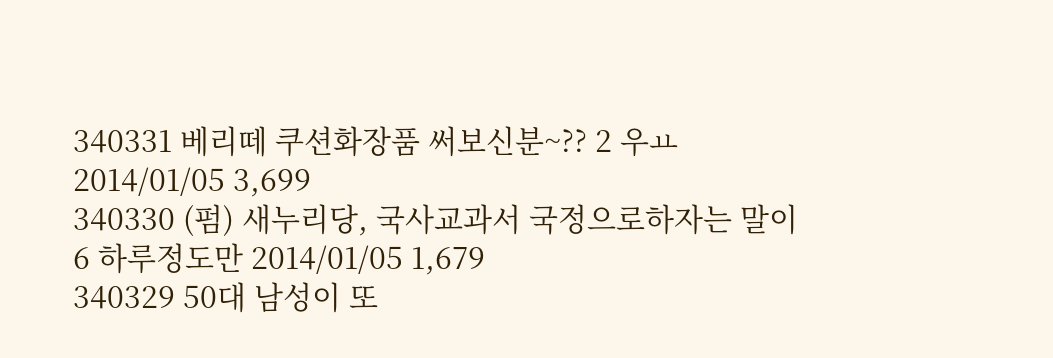340331 베리떼 쿠션화장품 써보신분~?? 2 우ㅛ 2014/01/05 3,699
340330 (펌) 새누리당, 국사교과서 국정으로하자는 말이 6 하루정도만 2014/01/05 1,679
340329 50대 남성이 또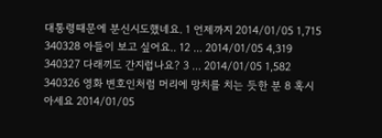대통령때문에 분신시도했네요. 1 언제까지 2014/01/05 1,715
340328 아들이 보고 싶어요.. 12 ... 2014/01/05 4,319
340327 다래끼도 간지럽나요? 3 ... 2014/01/05 1,582
340326 영화 변호인처럼 머리에 망치를 치는 듯한 분 8 혹시아세요 2014/01/05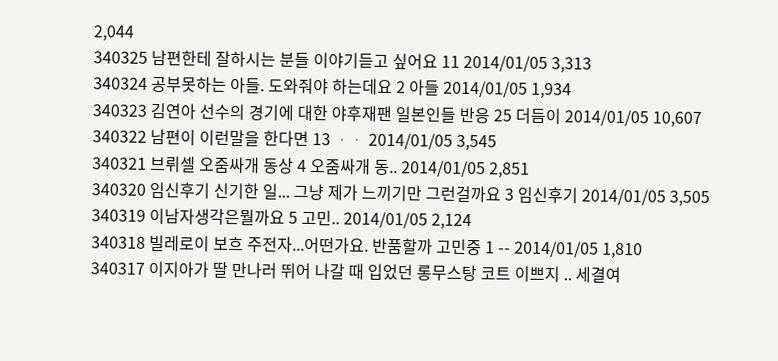2,044
340325 남편한테 잘하시는 분들 이야기듣고 싶어요 11 2014/01/05 3,313
340324 공부못하는 아들. 도와줘야 하는데요 2 아들 2014/01/05 1,934
340323 김연아 선수의 경기에 대한 야후재팬 일본인들 반응 25 더듬이 2014/01/05 10,607
340322 남편이 이런말을 한다면 13 ᆞᆞ 2014/01/05 3,545
340321 브뤼셀 오줌싸개 동상 4 오줌싸개 동.. 2014/01/05 2,851
340320 임신후기 신기한 일... 그냥 제가 느끼기만 그런걸까요 3 임신후기 2014/01/05 3,505
340319 이남자생각은뭘까요 5 고민.. 2014/01/05 2,124
340318 빌레로이 보흐 주전자...어떤가요. 반품할까 고민중 1 -- 2014/01/05 1,810
340317 이지아가 딸 만나러 뛰어 나갈 때 입었던 롱무스탕 코트 이쁘지 .. 세결여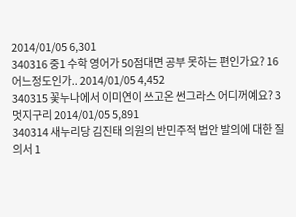2014/01/05 6,301
340316 중1 수학 영어가 50점대면 공부 못하는 편인가요? 16 어느정도인가.. 2014/01/05 4,452
340315 꽃누나에서 이미연이 쓰고온 썬그라스 어디꺼예요? 3 멋지구리 2014/01/05 5,891
340314 새누리당 김진태 의원의 반민주적 법안 발의에 대한 질의서 1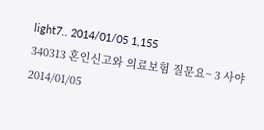light7.. 2014/01/05 1,155
340313 혼인신고와 의료보험 질문요~ 3 사야 2014/01/05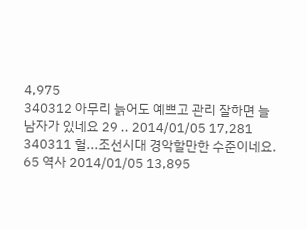4,975
340312 아무리 늙어도 예쁘고 관리 잘하면 늘 남자가 있네요 29 .. 2014/01/05 17,281
340311 헐...조선시대 경악할만한 수준이네요. 65 역사 2014/01/05 13,895